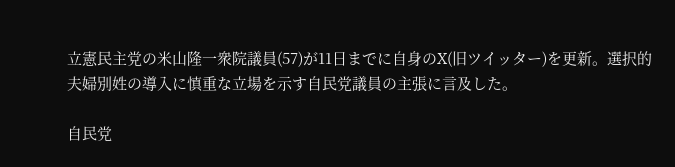立憲民主党の米山隆一衆院議員(57)が11日までに自身のX(旧ツイッター)を更新。選択的夫婦別姓の導入に慎重な立場を示す自民党議員の主張に言及した。

自民党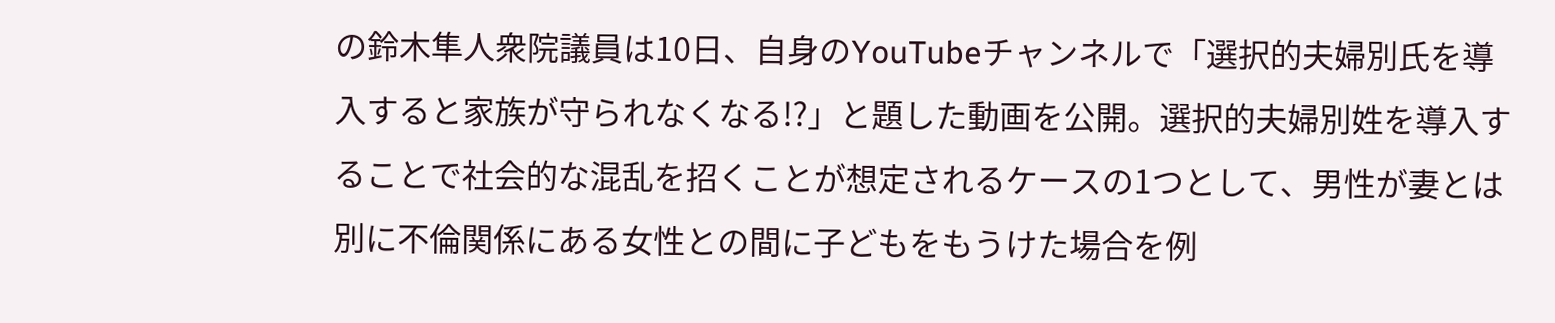の鈴木隼人衆院議員は10日、自身のYouTubeチャンネルで「選択的夫婦別氏を導入すると家族が守られなくなる!?」と題した動画を公開。選択的夫婦別姓を導入することで社会的な混乱を招くことが想定されるケースの1つとして、男性が妻とは別に不倫関係にある女性との間に子どもをもうけた場合を例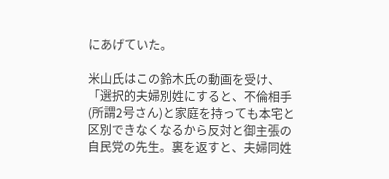にあげていた。

米山氏はこの鈴木氏の動画を受け、「選択的夫婦別姓にすると、不倫相手(所謂2号さん)と家庭を持っても本宅と区別できなくなるから反対と御主張の自民党の先生。裏を返すと、夫婦同姓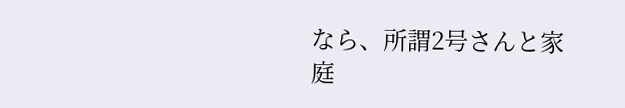なら、所謂2号さんと家庭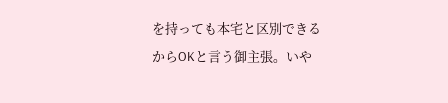を持っても本宅と区別できるからOKと言う御主張。いや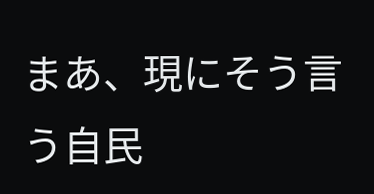まあ、現にそう言う自民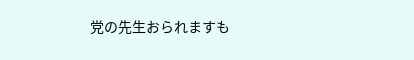党の先生おられますも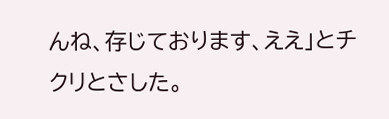んね、存じております、ええ」とチクリとさした。